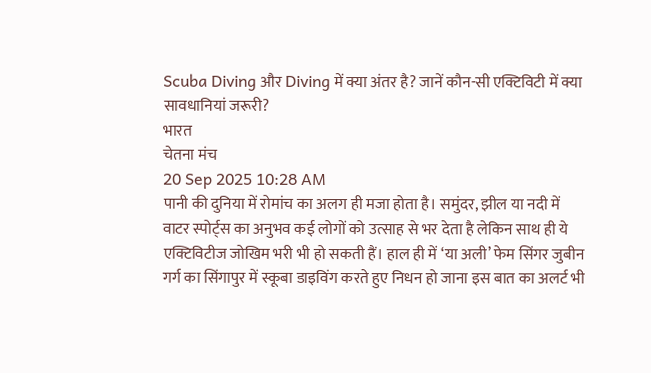Scuba Diving और Diving में क्या अंतर है? जानें कौन-सी एक्टिविटी में क्या सावधानियां जरूरी?
भारत
चेतना मंच
20 Sep 2025 10:28 AM
पानी की दुनिया में रोमांच का अलग ही मजा होता है। समुंदर, झील या नदी में वाटर स्पोर्ट्स का अनुभव कई लोगों को उत्साह से भर देता है लेकिन साथ ही ये एक्टिविटीज जोखिम भरी भी हो सकती हैं। हाल ही में ‘या अली’ फेम सिंगर जुबीन गर्ग का सिंगापुर में स्कूबा डाइविंग करते हुए निधन हो जाना इस बात का अलर्ट भी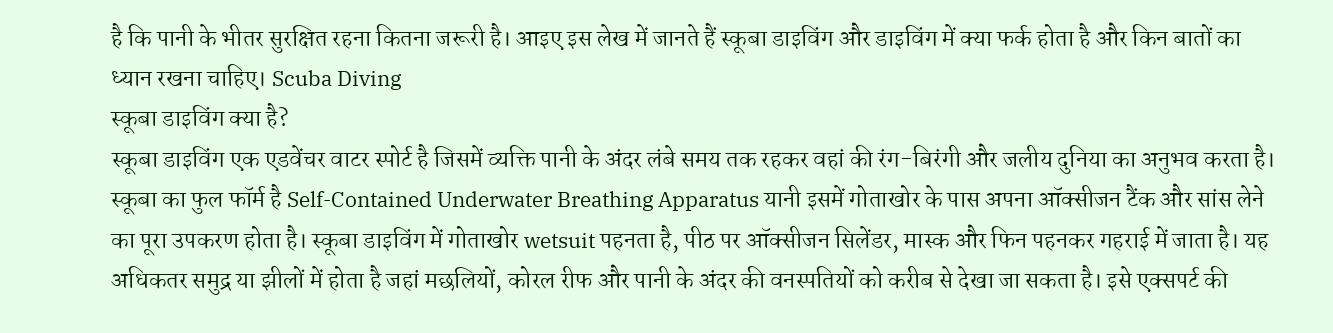है कि पानी के भीतर सुरक्षित रहना कितना जरूरी है। आइए इस लेख में जानते हैं स्कूबा डाइविंग और डाइविंग में क्या फर्क होता है और किन बातों का ध्यान रखना चाहिए। Scuba Diving
स्कूबा डाइविंग क्या है?
स्कूबा डाइविंग एक एडवेंचर वाटर स्पोर्ट है जिसमें व्यक्ति पानी के अंदर लंबे समय तक रहकर वहां की रंग-बिरंगी और जलीय दुनिया का अनुभव करता है। स्कूबा का फुल फॉर्म है Self-Contained Underwater Breathing Apparatus यानी इसमें गोताखोर के पास अपना ऑक्सीजन टैंक और सांस लेने का पूरा उपकरण होता है। स्कूबा डाइविंग में गोताखोर wetsuit पहनता है, पीठ पर ऑक्सीजन सिलेंडर, मास्क और फिन पहनकर गहराई में जाता है। यह अधिकतर समुद्र या झीलों में होता है जहां मछलियों, कोरल रीफ और पानी के अंदर की वनस्पतियों को करीब से देखा जा सकता है। इसे एक्सपर्ट की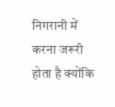निगरानी में करना जरूरी होता है क्योंकि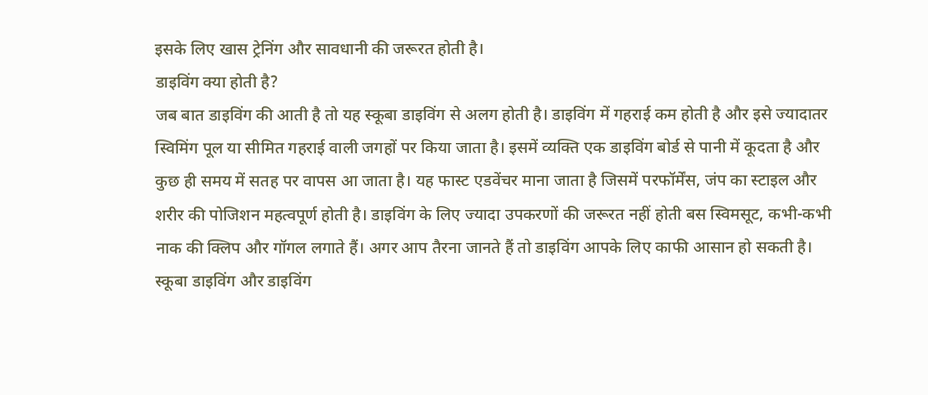इसके लिए खास ट्रेनिंग और सावधानी की जरूरत होती है।
डाइविंग क्या होती है?
जब बात डाइविंग की आती है तो यह स्कूबा डाइविंग से अलग होती है। डाइविंग में गहराई कम होती है और इसे ज्यादातर स्विमिंग पूल या सीमित गहराई वाली जगहों पर किया जाता है। इसमें व्यक्ति एक डाइविंग बोर्ड से पानी में कूदता है और कुछ ही समय में सतह पर वापस आ जाता है। यह फास्ट एडवेंचर माना जाता है जिसमें परफॉर्मेंस, जंप का स्टाइल और शरीर की पोजिशन महत्वपूर्ण होती है। डाइविंग के लिए ज्यादा उपकरणों की जरूरत नहीं होती बस स्विमसूट, कभी-कभी नाक की क्लिप और गॉगल लगाते हैं। अगर आप तैरना जानते हैं तो डाइविंग आपके लिए काफी आसान हो सकती है।
स्कूबा डाइविंग और डाइविंग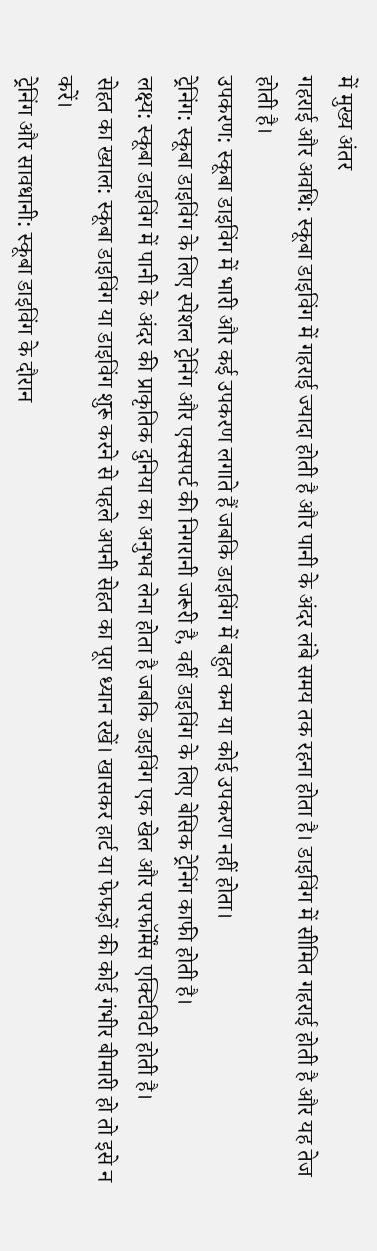में मुख्य अंतर
गहराई और अवधि: स्कूबा डाइविंग में गहराई ज्यादा होती है और पानी के अंदर लंबे समय तक रहना होता है। डाइविंग में सीमित गहराई होती है और यह तेज होती है।
उपकरण: स्कूबा डाइविंग में भारी और कई उपकरण लगाते हैं जबकि डाइविंग में बहुत कम या कोई उपकरण नहीं होता।
ट्रेनिंग: स्कूबा डाइविंग के लिए स्पेशल ट्रेनिंग और एक्सपर्ट की निगरानी जरूरी है, वहीं डाइविंग के लिए बेसिक ट्रेनिंग काफी होती है।
लक्ष्य: स्कूबा डाइविंग में पानी के अंदर की प्राकृतिक दुनिया का अनुभव लेना होता है जबकि डाइविंग एक खेल और परफॉर्मेंस एक्टिविटी होती है।
सेहत का ख्याल: स्कूबा डाइविंग या डाइविंग शुरू करने से पहले अपनी सेहत का पूरा ध्यान रखें। खासकर हार्ट या फेफड़ों की कोई गंभीर बीमारी हो तो इसे न करें।
ट्रेनिंग और सावधानी: स्कूबा डाइविंग के दौरान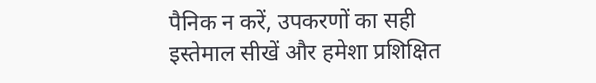पैनिक न करें, उपकरणों का सही इस्तेमाल सीखें और हमेशा प्रशिक्षित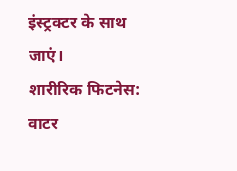इंस्ट्रक्टर के साथ जाएं।
शारीरिक फिटनेस: वाटर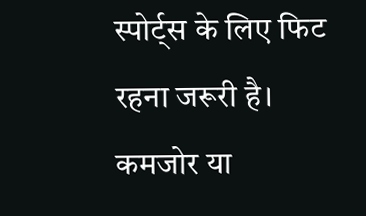स्पोर्ट्स के लिए फिट रहना जरूरी है। कमजोर या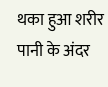थका हुआ शरीर पानी के अंदर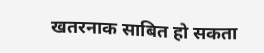खतरनाक साबित हो सकता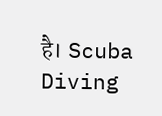है। Scuba Diving